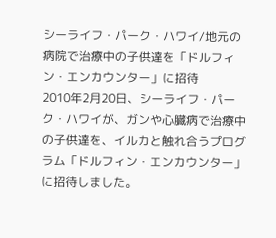シーライフ・パーク・ハワイ/地元の病院で治療中の子供達を「ドルフィン・エンカウンター」に招待
2010年2月20日、シーライフ・パーク・ハワイが、ガンや心臓病で治療中の子供達を、イルカと触れ合うプログラム「ドルフィン・エンカウンター」に招待しました。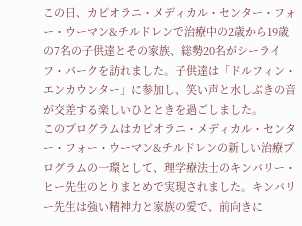この日、カピオラニ・メディカル・センター・フォー・ウーマン&チルドレンで治療中の2歳から19歳の7名の子供達とその家族、総勢20名がシーライフ・パークを訪れました。子供達は「ドルフィン・エンカウンター」に参加し、笑い声と水しぶきの音が交差する楽しいひとときを過ごしました。
このプログラムはカピオラニ・メディカル・センター・フォー・ウーマン&チルドレンの新しい治療プログラムの一環として、理学療法士のキンバリー・ヒー先生のとりまとめで実現されました。キンバリー先生は強い精神力と家族の愛で、前向きに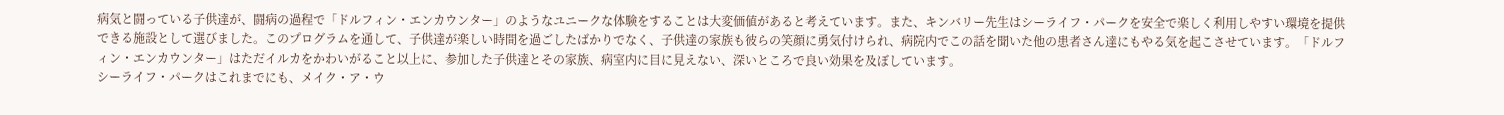病気と闘っている子供達が、闘病の過程で「ドルフィン・エンカウンター」のようなユニークな体験をすることは大変価値があると考えています。また、キンバリー先生はシーライフ・パークを安全で楽しく利用しやすい環境を提供できる施設として選びました。このプログラムを通して、子供達が楽しい時間を過ごしたばかりでなく、子供達の家族も彼らの笑顔に勇気付けられ、病院内でこの話を聞いた他の患者さん達にもやる気を起こさせています。「ドルフィン・エンカウンター」はただイルカをかわいがること以上に、参加した子供達とその家族、病室内に目に見えない、深いところで良い効果を及ぼしています。
シーライフ・パークはこれまでにも、メイク・ア・ウ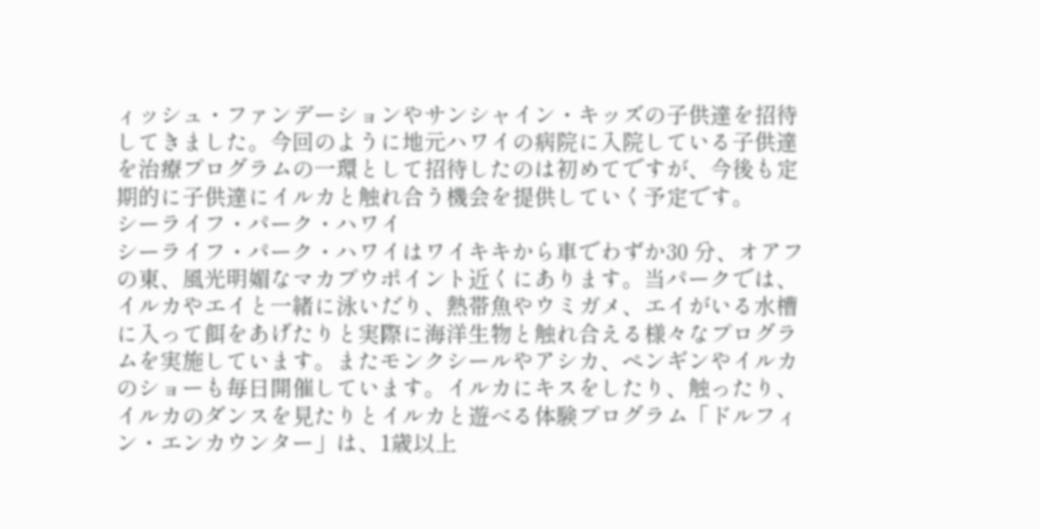ィッシュ・ファンデーションやサンシャイン・キッズの子供達を招待してきました。今回のように地元ハワイの病院に入院している子供達を治療プログラムの一環として招待したのは初めてですが、今後も定期的に子供達にイルカと触れ合う機会を提供していく予定です。
シーライフ・パーク・ハワイ
シーライフ・パーク・ハワイはワイキキから車でわずか30 分、オアフの東、風光明媚なマカプウポイント近くにあります。当パークでは、イルカやエイと一緒に泳いだり、熱帯魚やウミガメ、エイがいる水槽に入って餌をあげたりと実際に海洋生物と触れ合える様々なプログラムを実施しています。またモンクシールやアシカ、ペンギンやイルカのショーも毎日開催しています。イルカにキスをしたり、触ったり、イルカのダンスを見たりとイルカと遊べる体験プログラム「ドルフィン・エンカウンター」は、1歳以上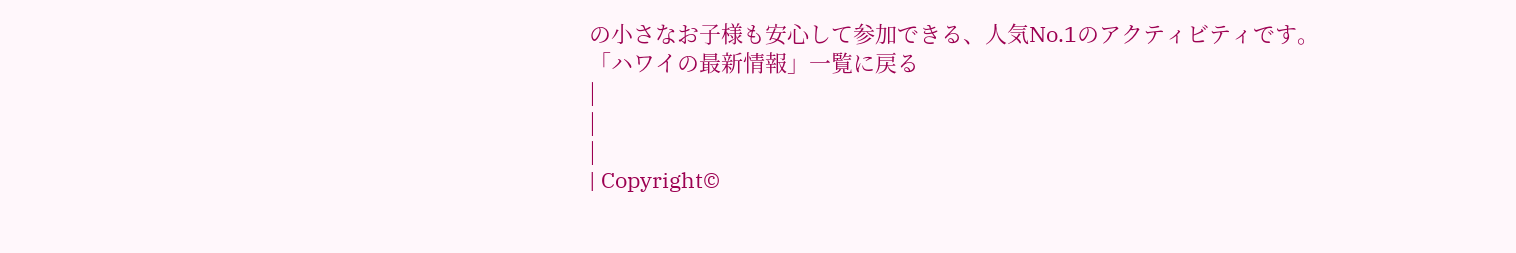の小さなお子様も安心して参加できる、人気No.1のアクティビティです。
「ハワイの最新情報」一覧に戻る
|
|
|
| Copyright©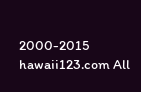2000-2015 hawaii123.com All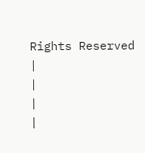Rights Reserved |
|
|
|